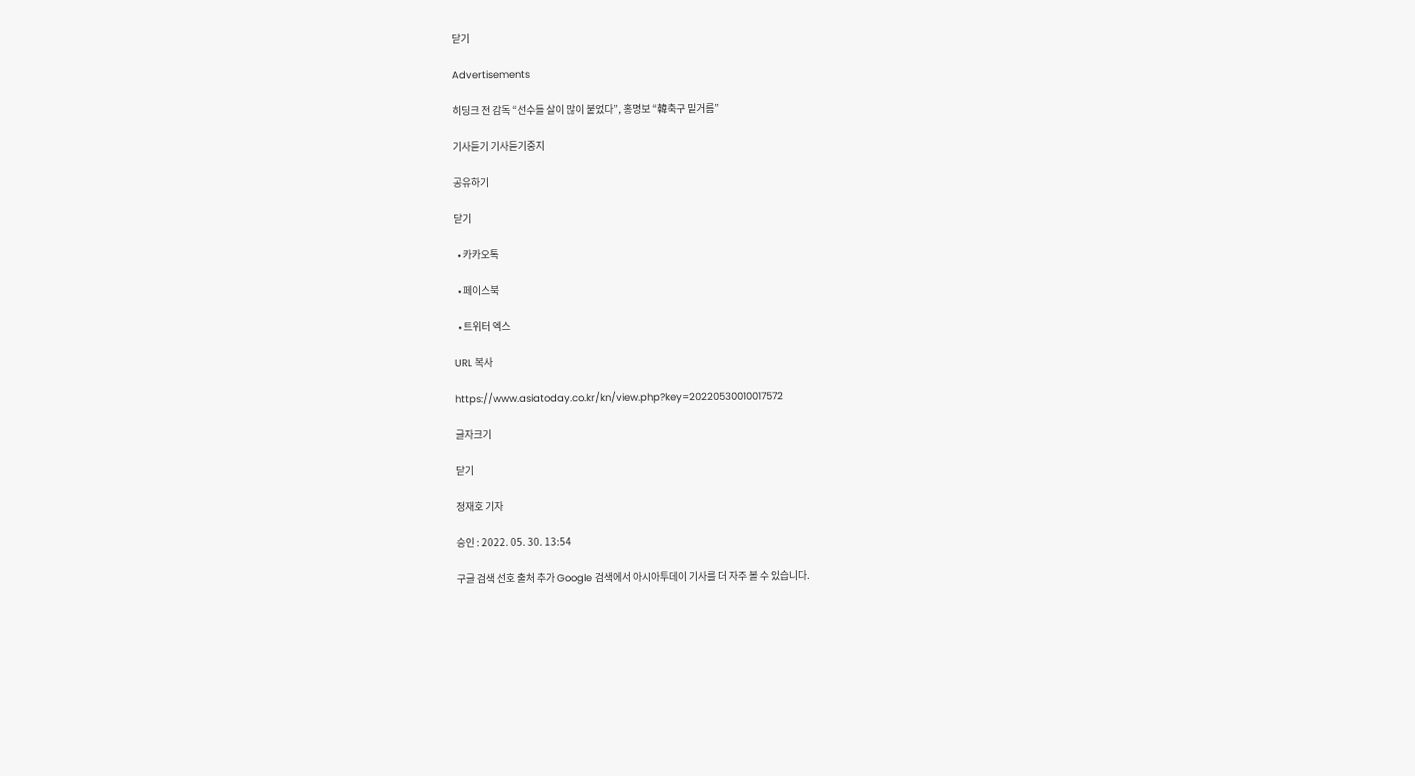닫기

Advertisements

히딩크 전 감독 “선수들 살이 많이 붙었다”, 홍명보 “韓축구 밑거름”

기사듣기 기사듣기중지

공유하기

닫기

  • 카카오톡

  • 페이스북

  • 트위터 엑스

URL 복사

https://www.asiatoday.co.kr/kn/view.php?key=20220530010017572

글자크기

닫기

정재호 기자

승인 : 2022. 05. 30. 13:54

구글 검색 선호 출처 추가 Google 검색에서 아시아투데이 기사를 더 자주 볼 수 있습니다.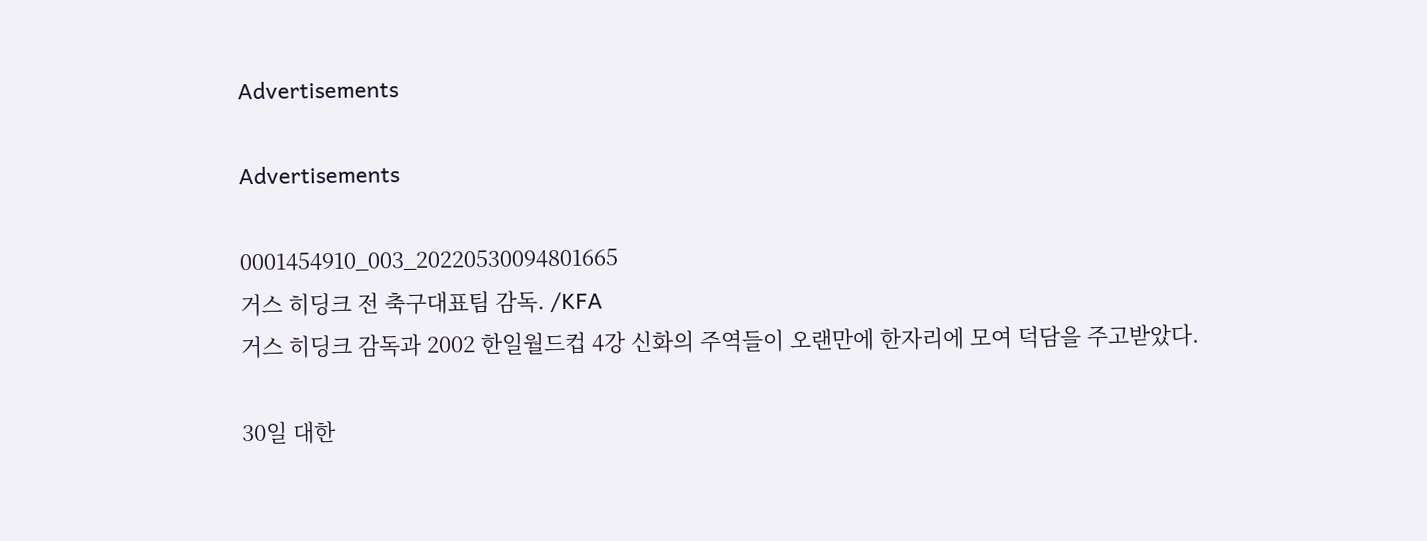Advertisements

Advertisements

0001454910_003_20220530094801665
거스 히딩크 전 축구대표팀 감독. /KFA
거스 히딩크 감독과 2002 한일월드컵 4강 신화의 주역들이 오랜만에 한자리에 모여 덕담을 주고받았다.

30일 대한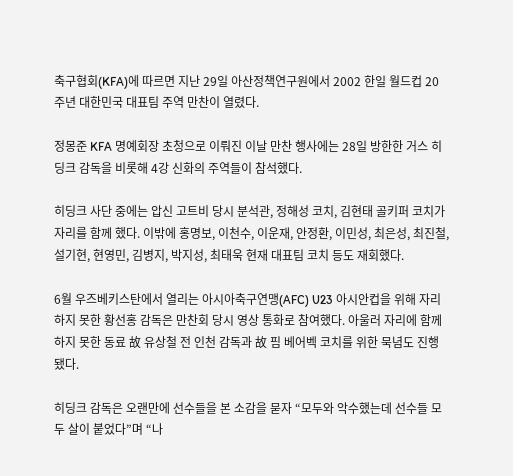축구협회(KFA)에 따르면 지난 29일 아산정책연구원에서 2002 한일 월드컵 20주년 대한민국 대표팀 주역 만찬이 열렸다.

정몽준 KFA 명예회장 초청으로 이뤄진 이날 만찬 행사에는 28일 방한한 거스 히딩크 감독을 비롯해 4강 신화의 주역들이 참석했다.

히딩크 사단 중에는 압신 고트비 당시 분석관, 정해성 코치, 김현태 골키퍼 코치가 자리를 함께 했다. 이밖에 홍명보, 이천수, 이운재, 안정환, 이민성, 최은성, 최진철, 설기현, 현영민, 김병지, 박지성, 최태욱 현재 대표팀 코치 등도 재회했다.

6월 우즈베키스탄에서 열리는 아시아축구연맹(AFC) U23 아시안컵을 위해 자리하지 못한 황선홍 감독은 만찬회 당시 영상 통화로 참여했다. 아울러 자리에 함께하지 못한 동료 故 유상철 전 인천 감독과 故 핌 베어벡 코치를 위한 묵념도 진행됐다.

히딩크 감독은 오랜만에 선수들을 본 소감을 묻자 “모두와 악수했는데 선수들 모두 살이 붙었다”며 “나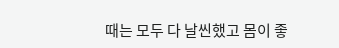때는 모두 다 날씬했고 몸이 좋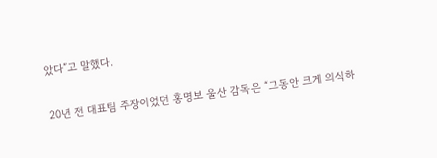았다”고 말했다.

20년 전 대표팀 주장이었던 홍명보 울산 감독은 “그동안 크게 의식하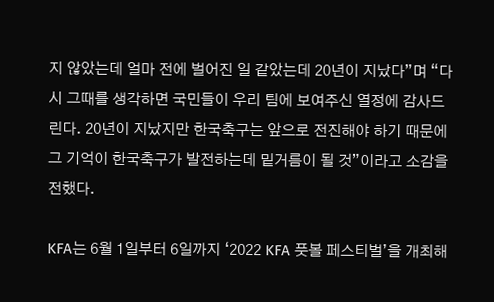지 않았는데 얼마 전에 벌어진 일 같았는데 20년이 지났다”며 “다시 그때를 생각하면 국민들이 우리 팀에 보여주신 열정에 감사드린다. 20년이 지났지만 한국축구는 앞으로 전진해야 하기 때문에 그 기억이 한국축구가 발전하는데 밑거름이 될 것”이라고 소감을 전했다.

KFA는 6월 1일부터 6일까지 ‘2022 KFA 풋볼 페스티벌’을 개최해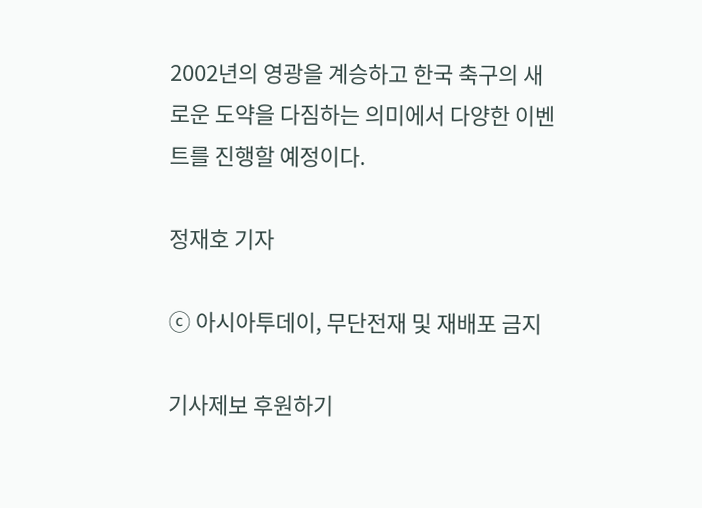2002년의 영광을 계승하고 한국 축구의 새로운 도약을 다짐하는 의미에서 다양한 이벤트를 진행할 예정이다.

정재호 기자

ⓒ 아시아투데이, 무단전재 및 재배포 금지

기사제보 후원하기